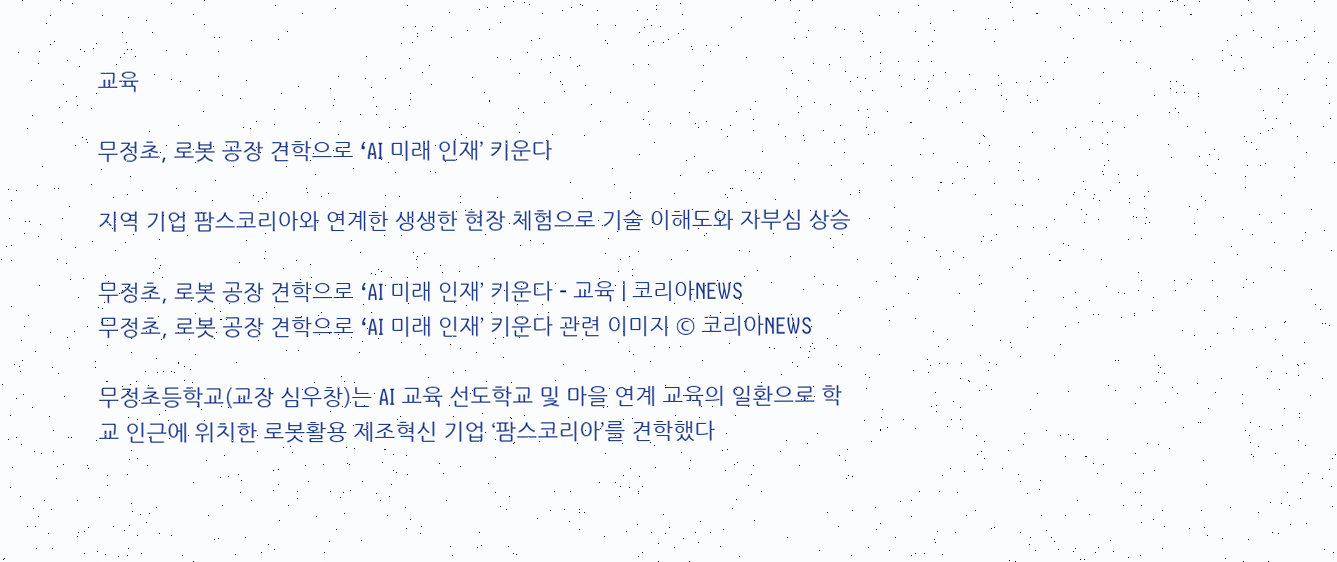교육

무정초, 로봇 공장 견학으로 ‘AI 미래 인재’ 키운다

지역 기업 팜스코리아와 연계한 생생한 현장 체험으로 기술 이해도와 자부심 상승

무정초, 로봇 공장 견학으로 ‘AI 미래 인재’ 키운다 - 교육 | 코리아NEWS
무정초, 로봇 공장 견학으로 ‘AI 미래 인재’ 키운다 관련 이미지 © 코리아NEWS

무정초등학교(교장 심우창)는 AI 교육 선도학교 및 마을 연계 교육의 일환으로 학교 인근에 위치한 로봇활용 제조혁신 기업 ‘팜스코리아’를 견학했다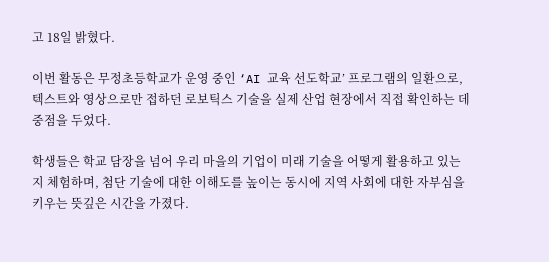고 18일 밝혔다.

이번 활동은 무정초등학교가 운영 중인 ‘AI 교육 선도학교’ 프로그램의 일환으로, 텍스트와 영상으로만 접하던 로보틱스 기술을 실제 산업 현장에서 직접 확인하는 데 중점을 두었다.

학생들은 학교 담장을 넘어 우리 마을의 기업이 미래 기술을 어떻게 활용하고 있는지 체험하며, 첨단 기술에 대한 이해도를 높이는 동시에 지역 사회에 대한 자부심을 키우는 뜻깊은 시간을 가졌다.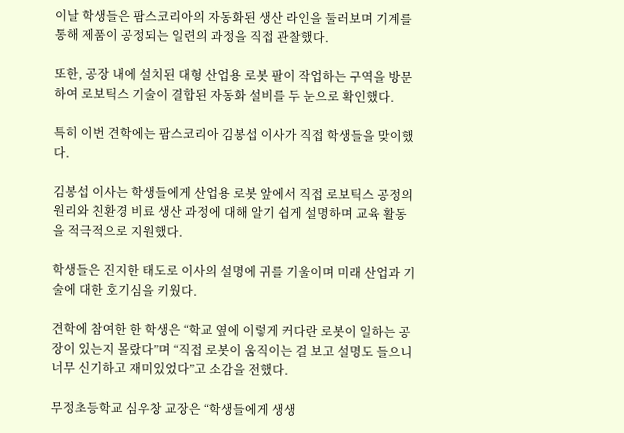이날 학생들은 팜스코리아의 자동화된 생산 라인을 둘러보며 기계를 통해 제품이 공정되는 일련의 과정을 직접 관찰했다.

또한, 공장 내에 설치된 대형 산업용 로봇 팔이 작업하는 구역을 방문하여 로보틱스 기술이 결합된 자동화 설비를 두 눈으로 확인했다.

특히 이번 견학에는 팜스코리아 김봉섭 이사가 직접 학생들을 맞이했다.

김봉섭 이사는 학생들에게 산업용 로봇 앞에서 직접 로보틱스 공정의 원리와 친환경 비료 생산 과정에 대해 알기 쉽게 설명하며 교육 활동을 적극적으로 지원했다.

학생들은 진지한 태도로 이사의 설명에 귀를 기울이며 미래 산업과 기술에 대한 호기심을 키웠다.

견학에 참여한 한 학생은 “학교 옆에 이렇게 커다란 로봇이 일하는 공장이 있는지 몰랐다”며 “직접 로봇이 움직이는 걸 보고 설명도 들으니 너무 신기하고 재미있었다”고 소감을 전했다.

무정초등학교 심우창 교장은 “학생들에게 생생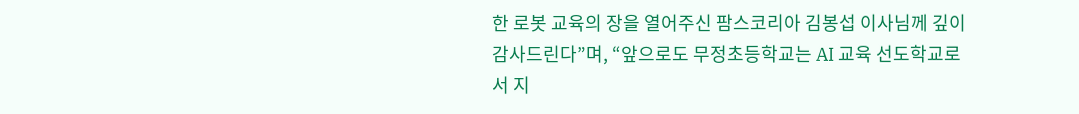한 로봇 교육의 장을 열어주신 팜스코리아 김봉섭 이사님께 깊이 감사드린다”며, “앞으로도 무정초등학교는 AI 교육 선도학교로서 지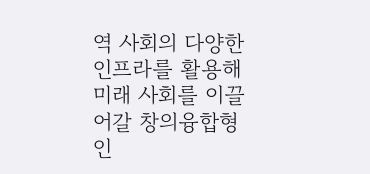역 사회의 다양한 인프라를 활용해 미래 사회를 이끌어갈 창의융합형 인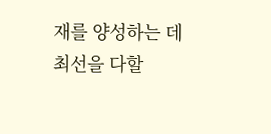재를 양성하는 데 최선을 다할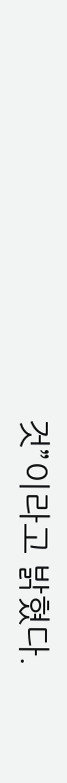것”이라고 밝혔다.